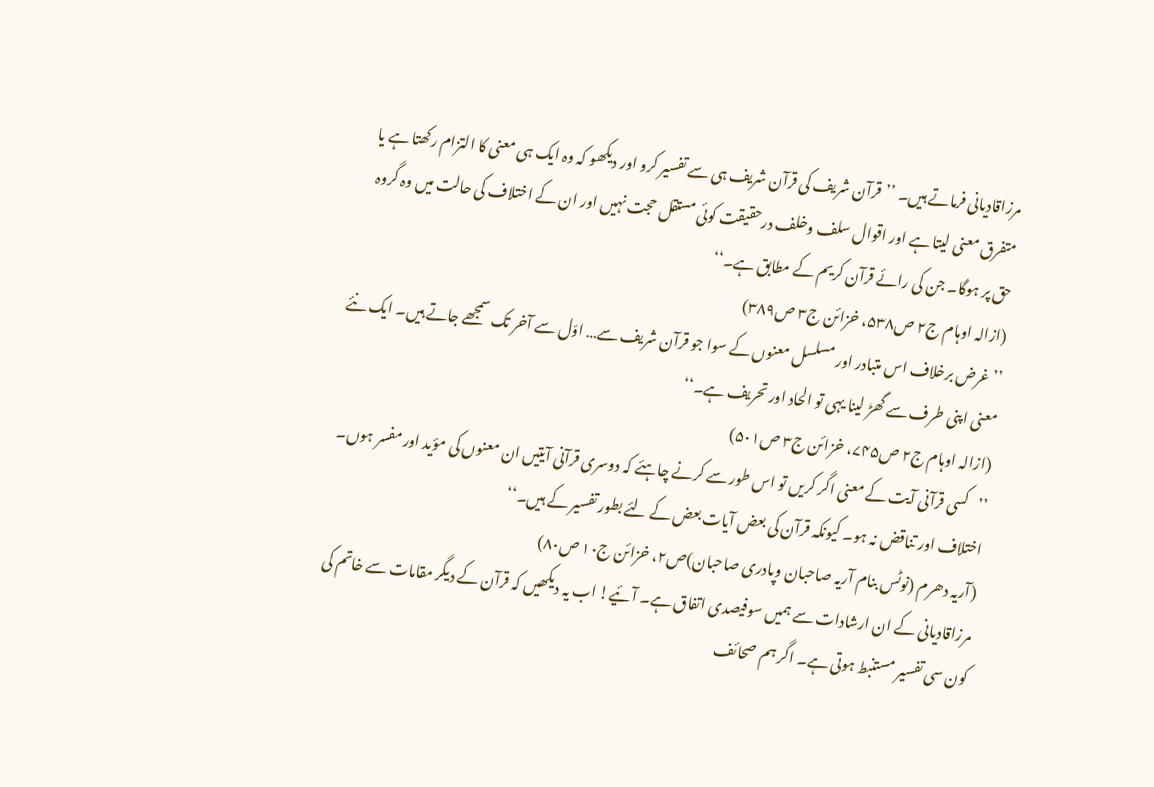مرزاقادیانی فرماتے ہیں۔ ’’قرآن شریف کی قرآن شریف ہی سے تفسیر کرو اور دیکھو کہ وہ ایک ہی معنی کا التزام رکھتا ہے یا متفرق معنی لیتا ہے اور اقوال سلف وخلف درحقیقت کوئی مستقل حجت نہیں اور ان کے اختلاف کی حالت میں وہ گروہ حق پر ہوگا۔ جن کی رائے قرآن کریم کے مطابق ہے۔‘‘
(ازالہ اوہام ج۲ ص۵۳۸، خزائن ج۳ ص۳۸۹)
’’غرض برخلاف اس متبادر اور مسلسل معنوں کے سوا جو قرآن شریف سے… اوّل سے آخر تک سمجھے جاتے ہیں۔ ایک نئے معنی اپنی طرف سے گھڑ لینا یہی تو الحاد اور تحریف ہے۔‘‘
(ازالہ اوہام ج۲ ص۷۴۵، خزائن ج۳ ص۵۰۱)
’’کسی قرآنی آیت کے معنی اگر کریں تو اس طور سے کرنے چاہئے کہ دوسری قرآنی آیتیں ان معنوں کی مؤید اور مفسر ہوں۔ اختلاف اور تناقض نہ ہو۔ کیونکہ قرآن کی بعض آیات بعض کے لئے بطور تفسیر کے ہیں۔‘‘
(آریہ دھرم (نوٹس بنام آریہ صاحبان وپادری صاحبان)ص۲، خزائن ج۱۰ ص۸۰)
مرزاقادیانی کے ان ارشادات سے ہمیں سوفیصدی اتفاق ہے۔ آئیے! اب یہ دیکھیں کہ قرآن کے دیگر مقامات سے خاتم کی کون سی تفسیر مستنبط ہوتی ہے۔ اگر ہم صحائف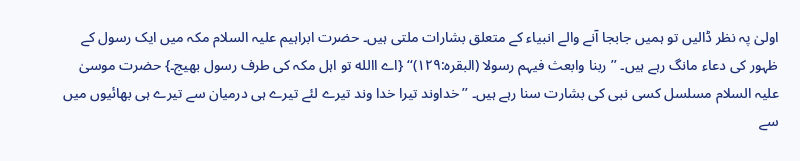اولیٰ پہ نظر ڈالیں تو ہمیں جابجا آنے والے انبیاء کے متعلق بشارات ملتی ہیں۔ حضرت ابراہیم علیہ السلام مکہ میں ایک رسول کے ظہور کی دعاء مانگ رہے ہیں۔ ’’ربنا وابعث فیہم رسولا (البقرہ:۱۲۹)‘‘ {اے االله تو اہل مکہ کی طرف رسول بھیج۔} حضرت موسیٰ علیہ السلام مسلسل کسی نبی کی بشارت سنا رہے ہیں۔ ’’خداوند تیرا خدا وند تیرے لئے تیرے ہی درمیان سے تیرے ہی بھائیوں میں سے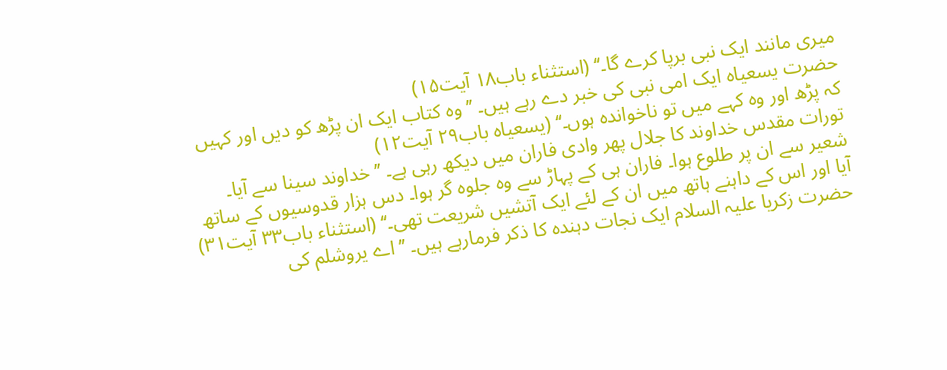میری مانند ایک نبی برپا کرے گا۔‘‘ (استثناء باب۱۸ آیت۱۵)
حضرت یسعیاہ ایک امی نبی کی خبر دے رہے ہیں۔ ’’وہ کتاب ایک ان پڑھ کو دیں اور کہیں کہ پڑھ اور وہ کہے میں تو ناخواندہ ہوں۔‘‘ (یسعیاہ باب۲۹ آیت۱۲)
تورات مقدس خداوند کا جلال پھر وادی فاران میں دیکھ رہی ہے۔ ’’خداوند سینا سے آیا۔ شعیر سے ان پر طلوع ہوا۔ فاران ہی کے پہاڑ سے وہ جلوہ گر ہوا۔ دس ہزار قدوسیوں کے ساتھ آیا اور اس کے داہنے ہاتھ میں ان کے لئے ایک آتشیں شریعت تھی۔‘‘ (استثناء باب۳۳ آیت۳۱)
حضرت زکریا علیہ السلام ایک نجات دہندہ کا ذکر فرمارہے ہیں۔ ’’اے یروشلم کی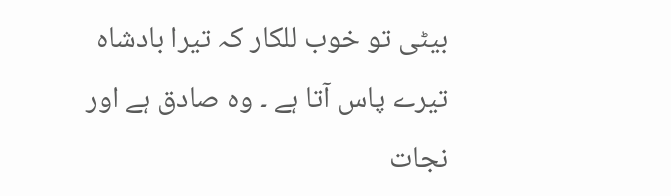بیٹی تو خوب للکار کہ تیرا بادشاہ تیرے پاس آتا ہے ۔ وہ صادق ہے اور نجات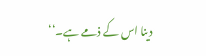دینا اس کے ذمے ہے۔‘‘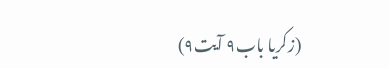(زکریا باب۹ آیت۹)